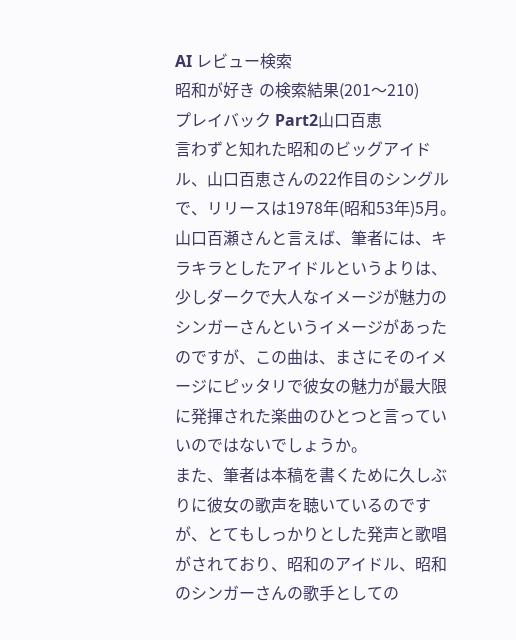AI レビュー検索
昭和が好き の検索結果(201〜210)
プレイバック Part2山口百恵
言わずと知れた昭和のビッグアイドル、山口百恵さんの22作目のシングルで、リリースは1978年(昭和53年)5月。
山口百瀬さんと言えば、筆者には、キラキラとしたアイドルというよりは、少しダークで大人なイメージが魅力のシンガーさんというイメージがあったのですが、この曲は、まさにそのイメージにピッタリで彼女の魅力が最大限に発揮された楽曲のひとつと言っていいのではないでしょうか。
また、筆者は本稿を書くために久しぶりに彼女の歌声を聴いているのですが、とてもしっかりとした発声と歌唱がされており、昭和のアイドル、昭和のシンガーさんの歌手としての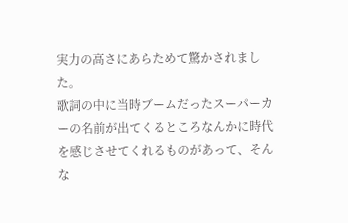実力の高さにあらためて驚かされました。
歌詞の中に当時ブームだったスーパーカーの名前が出てくるところなんかに時代を感じさせてくれるものがあって、そんな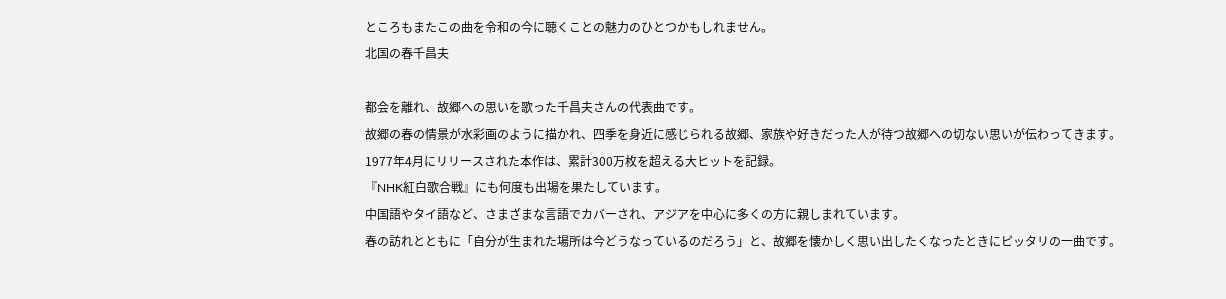ところもまたこの曲を令和の今に聴くことの魅力のひとつかもしれません。
北国の春千昌夫

都会を離れ、故郷への思いを歌った千昌夫さんの代表曲です。
故郷の春の情景が水彩画のように描かれ、四季を身近に感じられる故郷、家族や好きだった人が待つ故郷への切ない思いが伝わってきます。
1977年4月にリリースされた本作は、累計300万枚を超える大ヒットを記録。
『NHK紅白歌合戦』にも何度も出場を果たしています。
中国語やタイ語など、さまざまな言語でカバーされ、アジアを中心に多くの方に親しまれています。
春の訪れとともに「自分が生まれた場所は今どうなっているのだろう」と、故郷を懐かしく思い出したくなったときにピッタリの一曲です。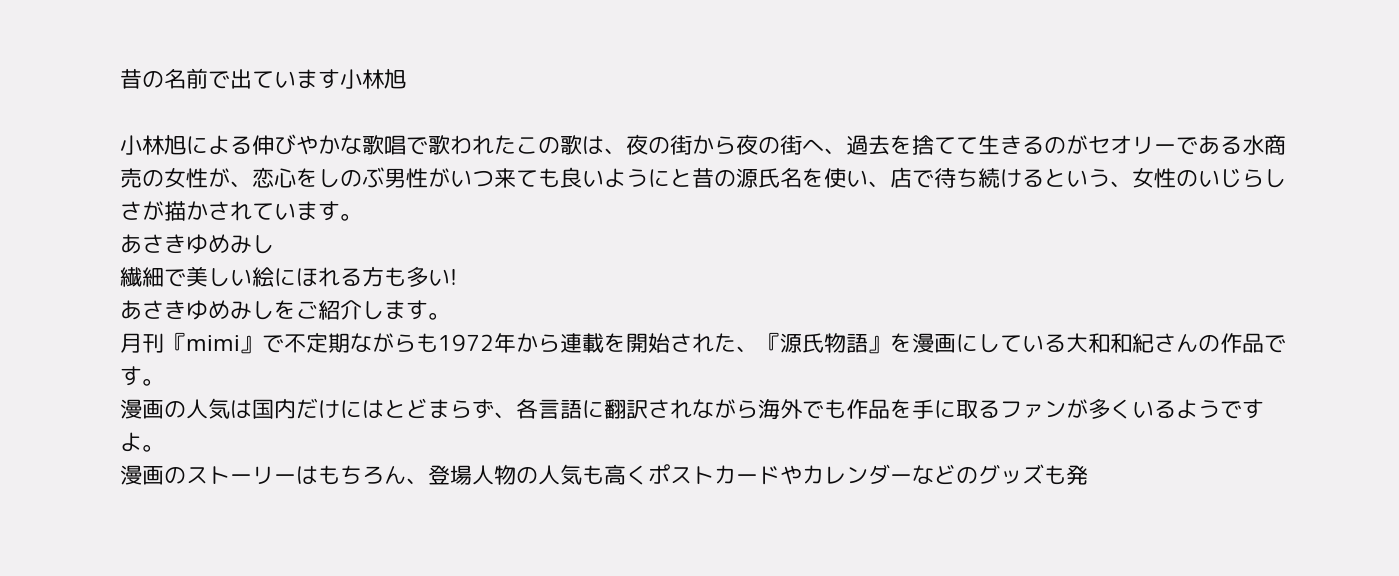昔の名前で出ています小林旭

小林旭による伸びやかな歌唱で歌われたこの歌は、夜の街から夜の街へ、過去を捨てて生きるのがセオリーである水商売の女性が、恋心をしのぶ男性がいつ来ても良いようにと昔の源氏名を使い、店で待ち続けるという、女性のいじらしさが描かされています。
あさきゆめみし
繊細で美しい絵にほれる方も多い!
あさきゆめみしをご紹介します。
月刊『mimi』で不定期ながらも1972年から連載を開始された、『源氏物語』を漫画にしている大和和紀さんの作品です。
漫画の人気は国内だけにはとどまらず、各言語に翻訳されながら海外でも作品を手に取るファンが多くいるようですよ。
漫画のストーリーはもちろん、登場人物の人気も高くポストカードやカレンダーなどのグッズも発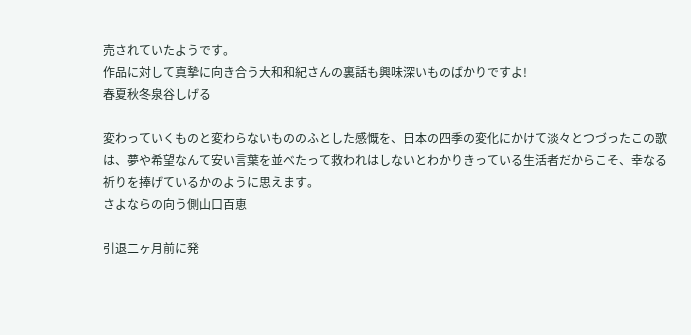売されていたようです。
作品に対して真摯に向き合う大和和紀さんの裏話も興味深いものばかりですよ!
春夏秋冬泉谷しげる

変わっていくものと変わらないもののふとした感慨を、日本の四季の変化にかけて淡々とつづったこの歌は、夢や希望なんて安い言葉を並べたって救われはしないとわかりきっている生活者だからこそ、幸なる祈りを捧げているかのように思えます。
さよならの向う側山口百恵

引退二ヶ月前に発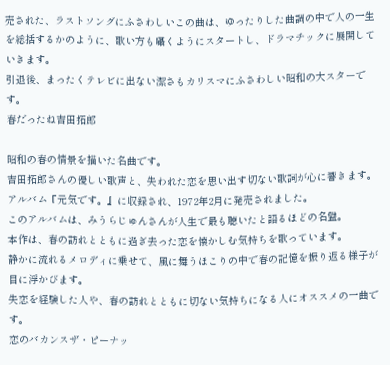売された、ラストソングにふさわしいこの曲は、ゆったりした曲調の中で人の一生を総括するかのように、歌い方も囁くようにスタートし、ドラマチックに展開していきます。
引退後、まったくテレビに出ない潔さもカリスマにふさわしい昭和の大スターです。
春だったね吉田拓郎

昭和の春の情景を描いた名曲です。
吉田拓郎さんの優しい歌声と、失われた恋を思い出す切ない歌詞が心に響きます。
アルバム『元気です。』に収録され、1972年2月に発売されました。
このアルバムは、みうらじゅんさんが人生で最も聴いたと語るほどの名盤。
本作は、春の訪れとともに過ぎ去った恋を懐かしむ気持ちを歌っています。
静かに流れるメロディに乗せて、風に舞うほこりの中で春の記憶を振り返る様子が目に浮かびます。
失恋を経験した人や、春の訪れとともに切ない気持ちになる人にオススメの一曲です。
恋のバカンスザ・ピーナッ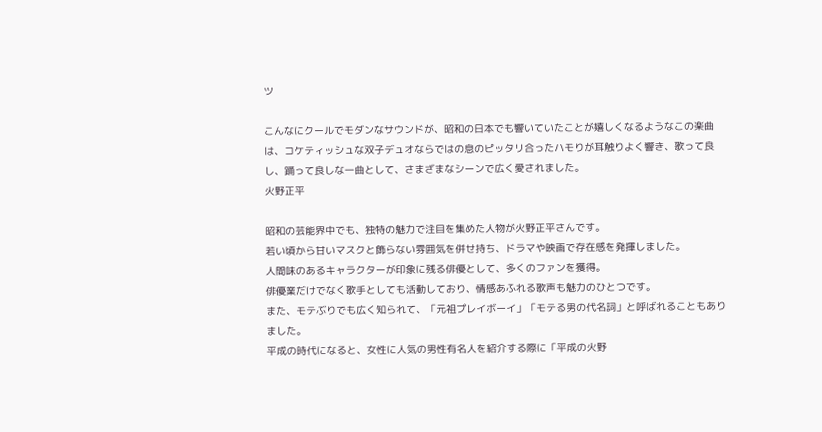ツ

こんなにクールでモダンなサウンドが、昭和の日本でも響いていたことが嬉しくなるようなこの楽曲は、コケティッシュな双子デュオならではの息のピッタリ合ったハモりが耳触りよく響き、歌って良し、踊って良しな一曲として、さまざまなシーンで広く愛されました。
火野正平

昭和の芸能界中でも、独特の魅力で注目を集めた人物が火野正平さんです。
若い頃から甘いマスクと飾らない雰囲気を併せ持ち、ドラマや映画で存在感を発揮しました。
人間味のあるキャラクターが印象に残る俳優として、多くのファンを獲得。
俳優業だけでなく歌手としても活動しており、情感あふれる歌声も魅力のひとつです。
また、モテぶりでも広く知られて、「元祖プレイボーイ」「モテる男の代名詞」と呼ばれることもありました。
平成の時代になると、女性に人気の男性有名人を紹介する際に「平成の火野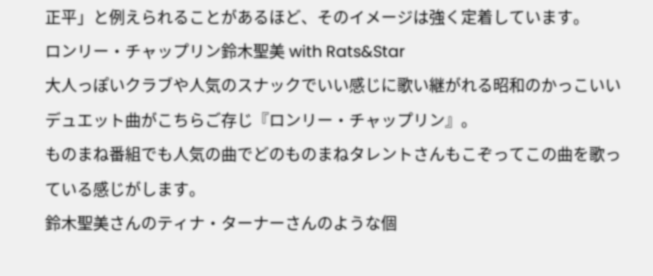正平」と例えられることがあるほど、そのイメージは強く定着しています。
ロンリー・チャップリン鈴木聖美 with Rats&Star
大人っぽいクラブや人気のスナックでいい感じに歌い継がれる昭和のかっこいいデュエット曲がこちらご存じ『ロンリー・チャップリン』。
ものまね番組でも人気の曲でどのものまねタレントさんもこぞってこの曲を歌っている感じがします。
鈴木聖美さんのティナ・ターナーさんのような個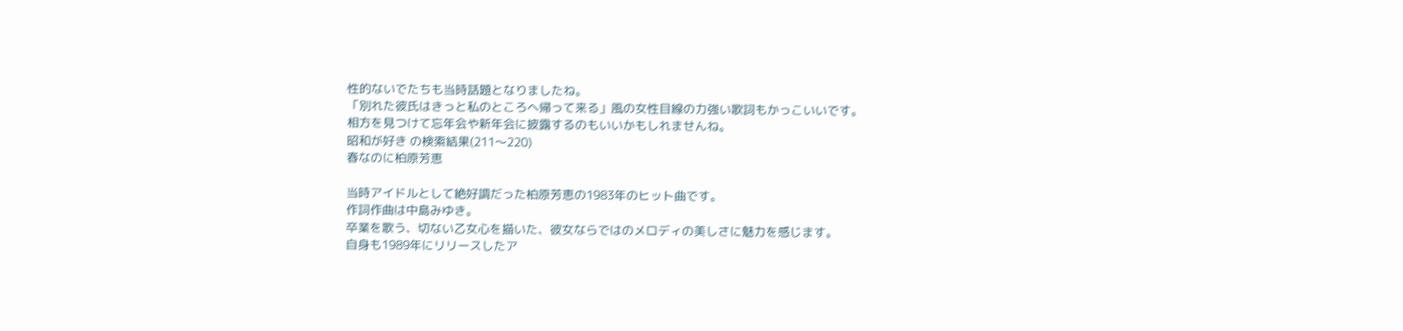性的ないでたちも当時話題となりましたね。
「別れた彼氏はきっと私のところへ帰って来る」風の女性目線の力強い歌詞もかっこいいです。
相方を見つけて忘年会や新年会に披露するのもいいかもしれませんね。
昭和が好き の検索結果(211〜220)
春なのに柏原芳恵

当時アイドルとして絶好調だった柏原芳恵の1983年のヒット曲です。
作詞作曲は中島みゆき。
卒業を歌う、切ない乙女心を描いた、彼女ならではのメロディの美しさに魅力を感じます。
自身も1989年にリリースしたア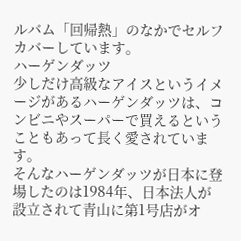ルバム「回帰熱」のなかでセルフカバーしています。
ハーゲンダッツ
少しだけ高級なアイスというイメージがあるハーゲンダッツは、コンビニやスーパーで買えるということもあって長く愛されています。
そんなハーゲンダッツが日本に登場したのは1984年、日本法人が設立されて青山に第1号店がオ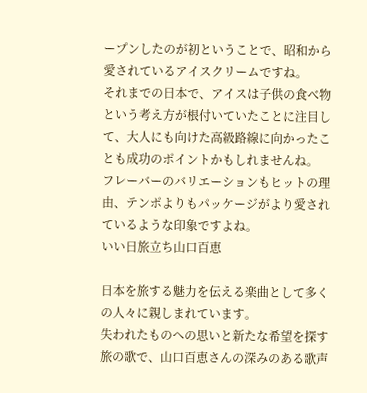ープンしたのが初ということで、昭和から愛されているアイスクリームですね。
それまでの日本で、アイスは子供の食べ物という考え方が根付いていたことに注目して、大人にも向けた高級路線に向かったことも成功のポイントかもしれませんね。
フレーバーのバリエーションもヒットの理由、テンポよりもパッケージがより愛されているような印象ですよね。
いい日旅立ち山口百恵

日本を旅する魅力を伝える楽曲として多くの人々に親しまれています。
失われたものへの思いと新たな希望を探す旅の歌で、山口百恵さんの深みのある歌声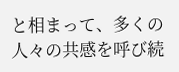と相まって、多くの人々の共感を呼び続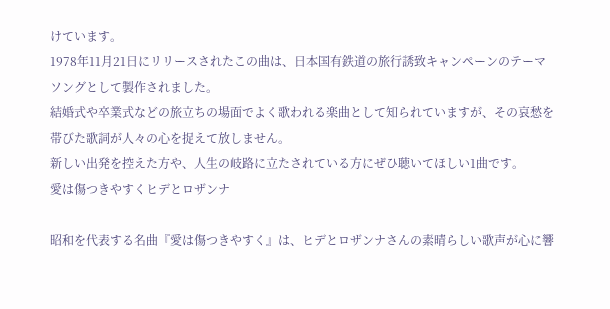けています。
1978年11月21日にリリースされたこの曲は、日本国有鉄道の旅行誘致キャンペーンのテーマソングとして製作されました。
結婚式や卒業式などの旅立ちの場面でよく歌われる楽曲として知られていますが、その哀愁を帯びた歌詞が人々の心を捉えて放しません。
新しい出発を控えた方や、人生の岐路に立たされている方にぜひ聴いてほしい1曲です。
愛は傷つきやすくヒデとロザンナ

昭和を代表する名曲『愛は傷つきやすく』は、ヒデとロザンナさんの素晴らしい歌声が心に響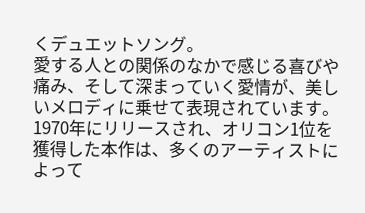くデュエットソング。
愛する人との関係のなかで感じる喜びや痛み、そして深まっていく愛情が、美しいメロディに乗せて表現されています。
1970年にリリースされ、オリコン1位を獲得した本作は、多くのアーティストによって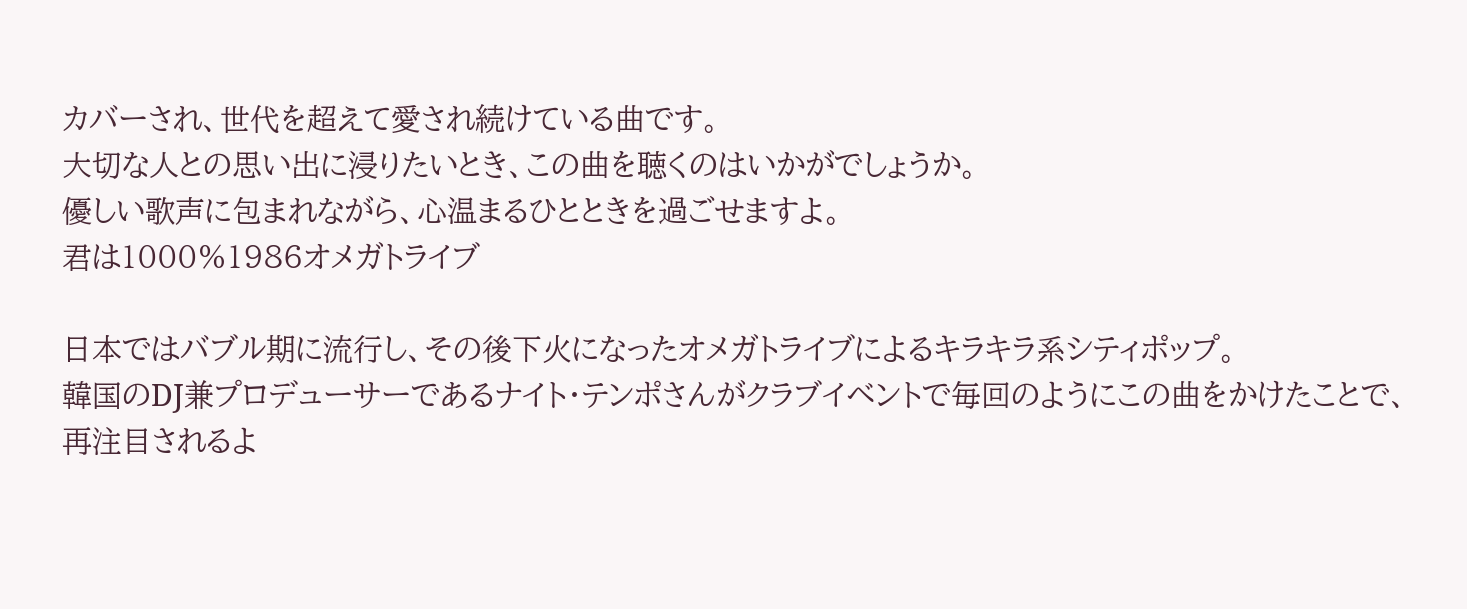カバーされ、世代を超えて愛され続けている曲です。
大切な人との思い出に浸りたいとき、この曲を聴くのはいかがでしょうか。
優しい歌声に包まれながら、心温まるひとときを過ごせますよ。
君は1000%1986オメガトライブ

日本ではバブル期に流行し、その後下火になったオメガトライブによるキラキラ系シティポップ。
韓国のDJ兼プロデューサーであるナイト・テンポさんがクラブイベントで毎回のようにこの曲をかけたことで、再注目されるよ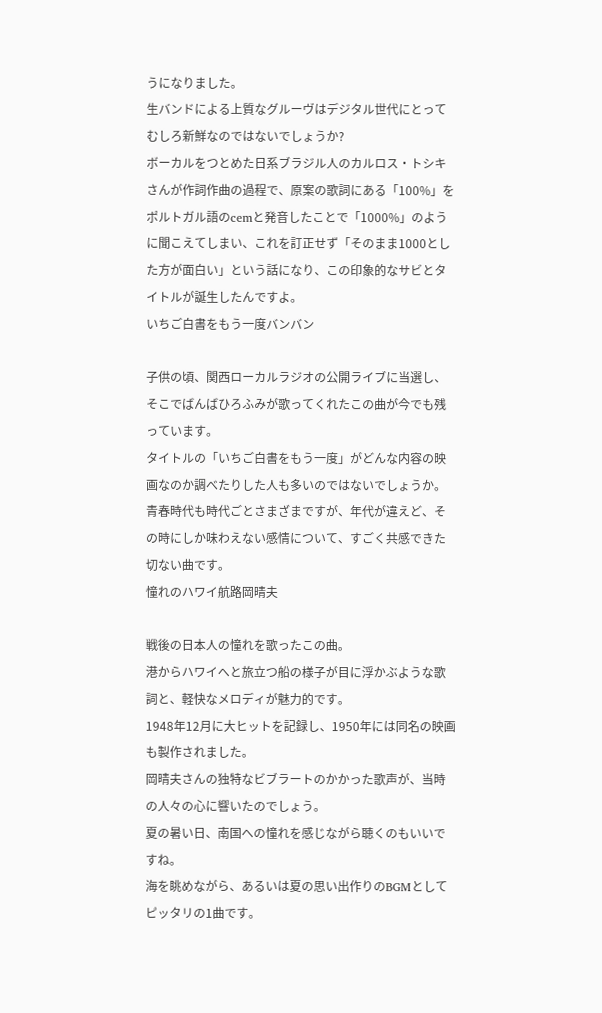うになりました。
生バンドによる上質なグルーヴはデジタル世代にとってむしろ新鮮なのではないでしょうか?
ボーカルをつとめた日系ブラジル人のカルロス・トシキさんが作詞作曲の過程で、原案の歌詞にある「100%」をポルトガル語のcemと発音したことで「1000%」のように聞こえてしまい、これを訂正せず「そのまま1000とした方が面白い」という話になり、この印象的なサビとタイトルが誕生したんですよ。
いちご白書をもう一度バンバン

子供の頃、関西ローカルラジオの公開ライブに当選し、そこでばんばひろふみが歌ってくれたこの曲が今でも残っています。
タイトルの「いちご白書をもう一度」がどんな内容の映画なのか調べたりした人も多いのではないでしょうか。
青春時代も時代ごとさまざまですが、年代が違えど、その時にしか味わえない感情について、すごく共感できた切ない曲です。
憧れのハワイ航路岡晴夫

戦後の日本人の憧れを歌ったこの曲。
港からハワイへと旅立つ船の様子が目に浮かぶような歌詞と、軽快なメロディが魅力的です。
1948年12月に大ヒットを記録し、1950年には同名の映画も製作されました。
岡晴夫さんの独特なビブラートのかかった歌声が、当時の人々の心に響いたのでしょう。
夏の暑い日、南国への憧れを感じながら聴くのもいいですね。
海を眺めながら、あるいは夏の思い出作りのBGMとしてピッタリの1曲です。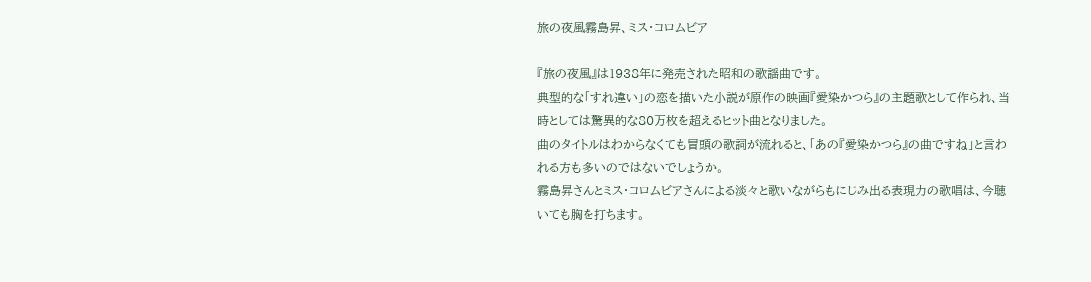旅の夜風霧島昇、ミス・コロムビア

『旅の夜風』は1938年に発売された昭和の歌謡曲です。
典型的な「すれ違い」の恋を描いた小説が原作の映画『愛染かつら』の主題歌として作られ、当時としては驚異的な80万枚を超えるヒット曲となりました。
曲のタイトルはわからなくても冒頭の歌詞が流れると、「あの『愛染かつら』の曲ですね」と言われる方も多いのではないでしょうか。
霧島昇さんとミス・コロムビアさんによる淡々と歌いながらもにじみ出る表現力の歌唱は、今聴いても胸を打ちます。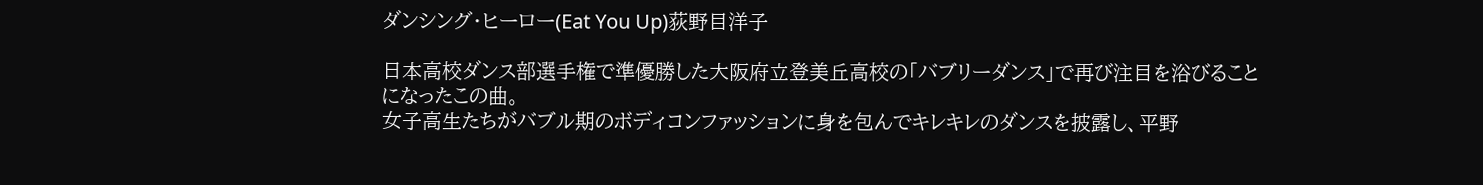ダンシング・ヒーロー(Eat You Up)荻野目洋子

日本高校ダンス部選手権で準優勝した大阪府立登美丘高校の「バブリーダンス」で再び注目を浴びることになったこの曲。
女子高生たちがバブル期のボディコンファッションに身を包んでキレキレのダンスを披露し、平野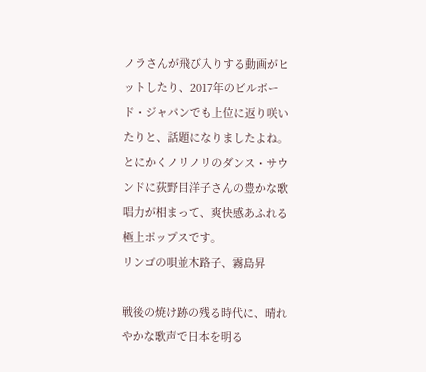ノラさんが飛び入りする動画がヒットしたり、2017年のビルボード・ジャパンでも上位に返り咲いたりと、話題になりましたよね。
とにかくノリノリのダンス・サウンドに荻野目洋子さんの豊かな歌唱力が相まって、爽快感あふれる極上ポップスです。
リンゴの唄並木路子、霧島昇

戦後の焼け跡の残る時代に、晴れやかな歌声で日本を明る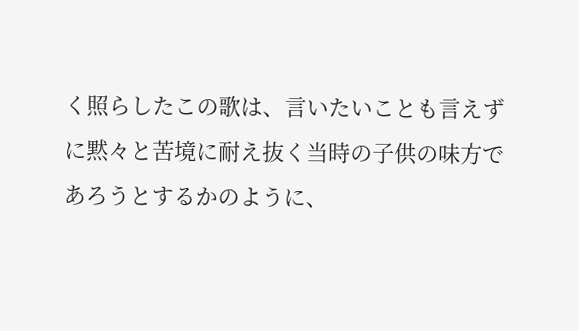く照らしたこの歌は、言いたいことも言えずに黙々と苦境に耐え抜く当時の子供の味方であろうとするかのように、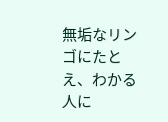無垢なリンゴにたとえ、わかる人に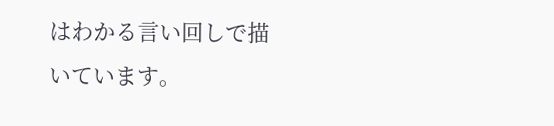はわかる言い回しで描いています。